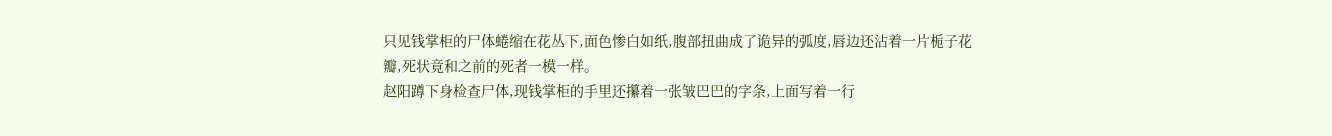只见钱掌柜的尸体蜷缩在花丛下,面色惨白如纸,腹部扭曲成了诡异的弧度,唇边还沾着一片栀子花瓣,死状竟和之前的死者一模一样。
赵阳蹲下身检查尸体,现钱掌柜的手里还攥着一张皱巴巴的字条,上面写着一行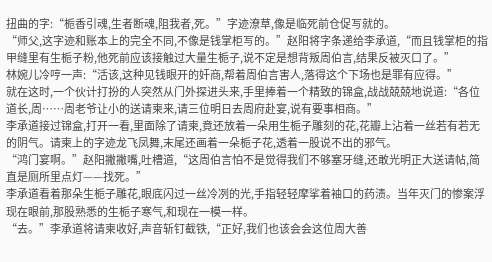扭曲的字:“栀香引魂,生者断魂,阻我者,死。”字迹潦草,像是临死前仓促写就的。
“师父,这字迹和账本上的完全不同,不像是钱掌柜写的。”赵阳将字条递给李承道,“而且钱掌柜的指甲缝里有生栀子粉,他死前应该接触过大量生栀子,说不定是想背叛周伯言,结果反被灭口了。”
林婉儿冷哼一声:“活该,这种见钱眼开的奸商,帮着周伯言害人,落得这个下场也是罪有应得。”
就在这时,一个伙计打扮的人突然从门外探进头来,手里捧着一个精致的锦盒,战战兢兢地说道:“各位道长,周……周老爷让小的送请柬来,请三位明日去周府赴宴,说有要事相商。”
李承道接过锦盒,打开一看,里面除了请柬,竟还放着一朵用生栀子雕刻的花,花瓣上沾着一丝若有若无的阴气。请柬上的字迹龙飞凤舞,末尾还画着一朵栀子花,透着一股说不出的邪气。
“鸿门宴啊。”赵阳撇撇嘴,吐槽道,“这周伯言怕不是觉得我们不够塞牙缝,还敢光明正大送请帖,简直是厕所里点灯——找死。”
李承道看着那朵生栀子雕花,眼底闪过一丝冷冽的光,手指轻轻摩挲着袖口的药渍。当年灭门的惨案浮现在眼前,那股熟悉的生栀子寒气,和现在一模一样。
“去。”李承道将请柬收好,声音斩钉截铁,“正好,我们也该会会这位周大善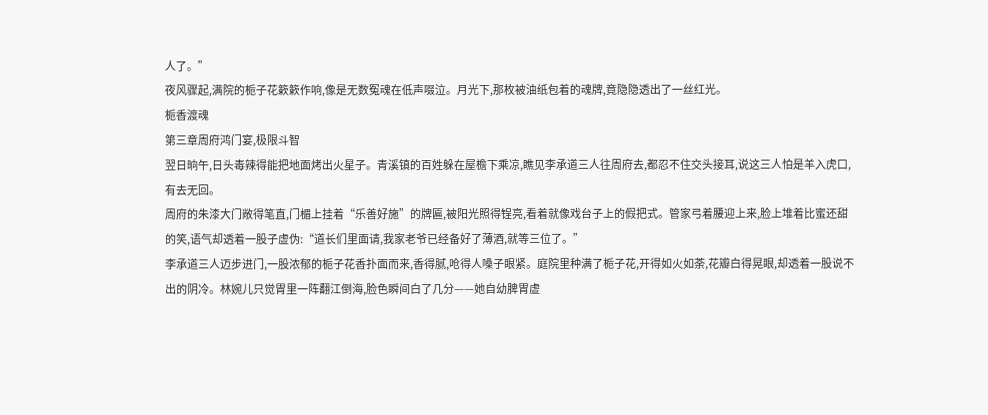人了。”
夜风骤起,满院的栀子花簌簌作响,像是无数冤魂在低声啜泣。月光下,那枚被油纸包着的魂牌,竟隐隐透出了一丝红光。
栀香渡魂
第三章周府鸿门宴,极限斗智
翌日晌午,日头毒辣得能把地面烤出火星子。青溪镇的百姓躲在屋檐下乘凉,瞧见李承道三人往周府去,都忍不住交头接耳,说这三人怕是羊入虎口,有去无回。
周府的朱漆大门敞得笔直,门楣上挂着“乐善好施”的牌匾,被阳光照得锃亮,看着就像戏台子上的假把式。管家弓着腰迎上来,脸上堆着比蜜还甜的笑,语气却透着一股子虚伪:“道长们里面请,我家老爷已经备好了薄酒,就等三位了。”
李承道三人迈步进门,一股浓郁的栀子花香扑面而来,香得腻,呛得人嗓子眼紧。庭院里种满了栀子花,开得如火如荼,花瓣白得晃眼,却透着一股说不出的阴冷。林婉儿只觉胃里一阵翻江倒海,脸色瞬间白了几分——她自幼脾胃虚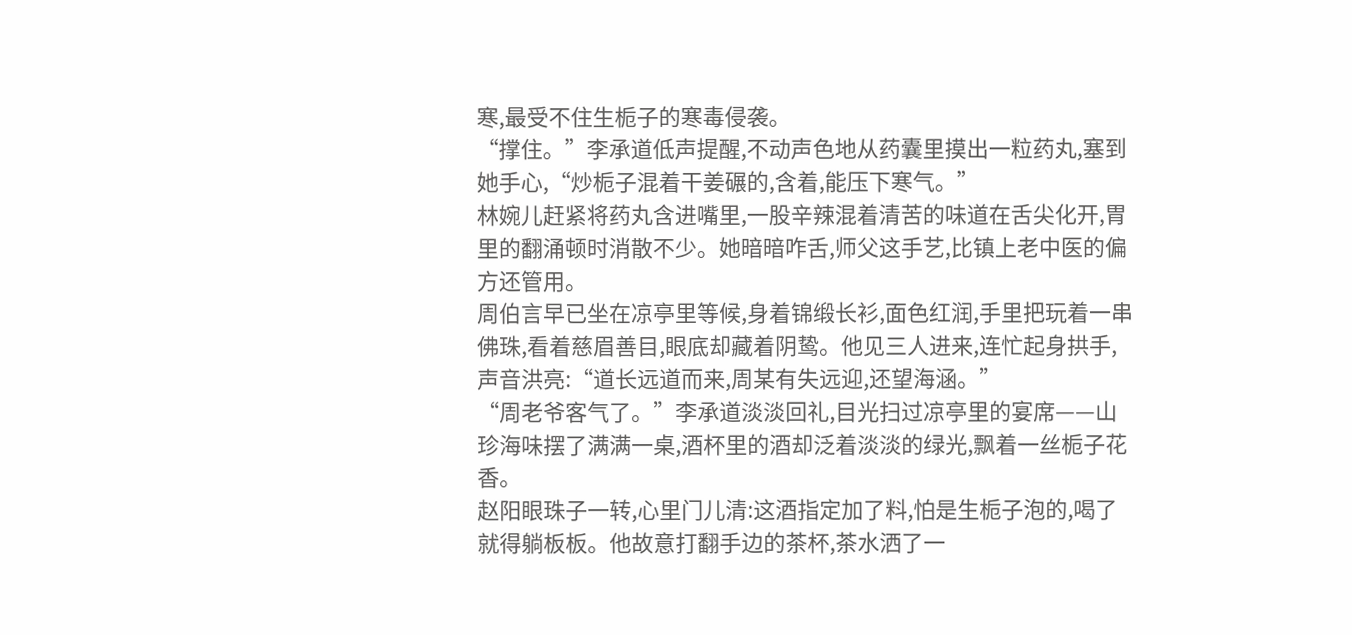寒,最受不住生栀子的寒毒侵袭。
“撑住。”李承道低声提醒,不动声色地从药囊里摸出一粒药丸,塞到她手心,“炒栀子混着干姜碾的,含着,能压下寒气。”
林婉儿赶紧将药丸含进嘴里,一股辛辣混着清苦的味道在舌尖化开,胃里的翻涌顿时消散不少。她暗暗咋舌,师父这手艺,比镇上老中医的偏方还管用。
周伯言早已坐在凉亭里等候,身着锦缎长衫,面色红润,手里把玩着一串佛珠,看着慈眉善目,眼底却藏着阴鸷。他见三人进来,连忙起身拱手,声音洪亮:“道长远道而来,周某有失远迎,还望海涵。”
“周老爷客气了。”李承道淡淡回礼,目光扫过凉亭里的宴席——山珍海味摆了满满一桌,酒杯里的酒却泛着淡淡的绿光,飘着一丝栀子花香。
赵阳眼珠子一转,心里门儿清:这酒指定加了料,怕是生栀子泡的,喝了就得躺板板。他故意打翻手边的茶杯,茶水洒了一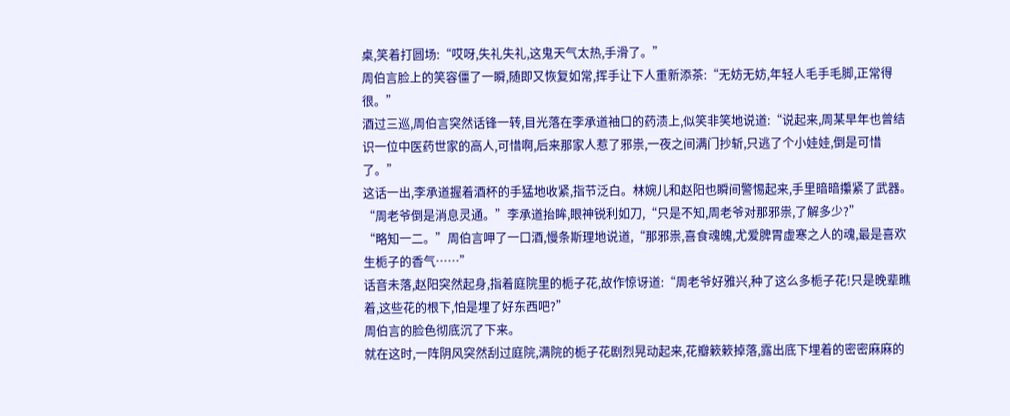桌,笑着打圆场:“哎呀,失礼失礼,这鬼天气太热,手滑了。”
周伯言脸上的笑容僵了一瞬,随即又恢复如常,挥手让下人重新添茶:“无妨无妨,年轻人毛手毛脚,正常得很。”
酒过三巡,周伯言突然话锋一转,目光落在李承道袖口的药渍上,似笑非笑地说道:“说起来,周某早年也曾结识一位中医药世家的高人,可惜啊,后来那家人惹了邪祟,一夜之间满门抄斩,只逃了个小娃娃,倒是可惜了。”
这话一出,李承道握着酒杯的手猛地收紧,指节泛白。林婉儿和赵阳也瞬间警惕起来,手里暗暗攥紧了武器。
“周老爷倒是消息灵通。”李承道抬眸,眼神锐利如刀,“只是不知,周老爷对那邪祟,了解多少?”
“略知一二。”周伯言呷了一口酒,慢条斯理地说道,“那邪祟,喜食魂魄,尤爱脾胃虚寒之人的魂,最是喜欢生栀子的香气……”
话音未落,赵阳突然起身,指着庭院里的栀子花,故作惊讶道:“周老爷好雅兴,种了这么多栀子花!只是晚辈瞧着,这些花的根下,怕是埋了好东西吧?”
周伯言的脸色彻底沉了下来。
就在这时,一阵阴风突然刮过庭院,满院的栀子花剧烈晃动起来,花瓣簌簌掉落,露出底下埋着的密密麻麻的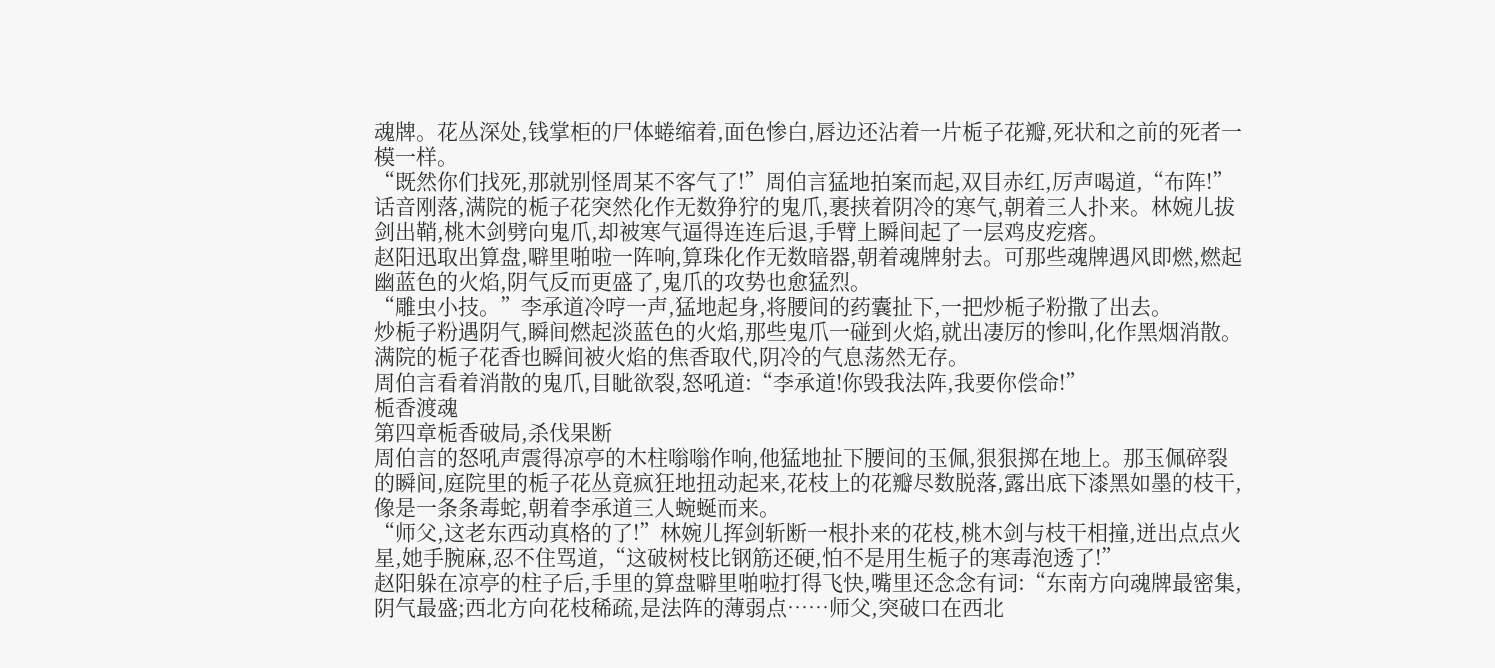魂牌。花丛深处,钱掌柜的尸体蜷缩着,面色惨白,唇边还沾着一片栀子花瓣,死状和之前的死者一模一样。
“既然你们找死,那就别怪周某不客气了!”周伯言猛地拍案而起,双目赤红,厉声喝道,“布阵!”
话音刚落,满院的栀子花突然化作无数狰狞的鬼爪,裹挟着阴冷的寒气,朝着三人扑来。林婉儿拔剑出鞘,桃木剑劈向鬼爪,却被寒气逼得连连后退,手臂上瞬间起了一层鸡皮疙瘩。
赵阳迅取出算盘,噼里啪啦一阵响,算珠化作无数暗器,朝着魂牌射去。可那些魂牌遇风即燃,燃起幽蓝色的火焰,阴气反而更盛了,鬼爪的攻势也愈猛烈。
“雕虫小技。”李承道冷哼一声,猛地起身,将腰间的药囊扯下,一把炒栀子粉撒了出去。
炒栀子粉遇阴气,瞬间燃起淡蓝色的火焰,那些鬼爪一碰到火焰,就出凄厉的惨叫,化作黑烟消散。满院的栀子花香也瞬间被火焰的焦香取代,阴冷的气息荡然无存。
周伯言看着消散的鬼爪,目眦欲裂,怒吼道:“李承道!你毁我法阵,我要你偿命!”
栀香渡魂
第四章栀香破局,杀伐果断
周伯言的怒吼声震得凉亭的木柱嗡嗡作响,他猛地扯下腰间的玉佩,狠狠掷在地上。那玉佩碎裂的瞬间,庭院里的栀子花丛竟疯狂地扭动起来,花枝上的花瓣尽数脱落,露出底下漆黑如墨的枝干,像是一条条毒蛇,朝着李承道三人蜿蜒而来。
“师父,这老东西动真格的了!”林婉儿挥剑斩断一根扑来的花枝,桃木剑与枝干相撞,迸出点点火星,她手腕麻,忍不住骂道,“这破树枝比钢筋还硬,怕不是用生栀子的寒毒泡透了!”
赵阳躲在凉亭的柱子后,手里的算盘噼里啪啦打得飞快,嘴里还念念有词:“东南方向魂牌最密集,阴气最盛;西北方向花枝稀疏,是法阵的薄弱点……师父,突破口在西北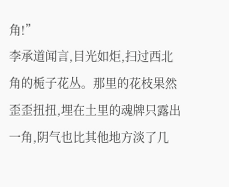角!”
李承道闻言,目光如炬,扫过西北角的栀子花丛。那里的花枝果然歪歪扭扭,埋在土里的魂牌只露出一角,阴气也比其他地方淡了几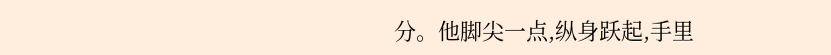分。他脚尖一点,纵身跃起,手里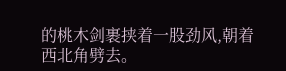的桃木剑裹挟着一股劲风,朝着西北角劈去。